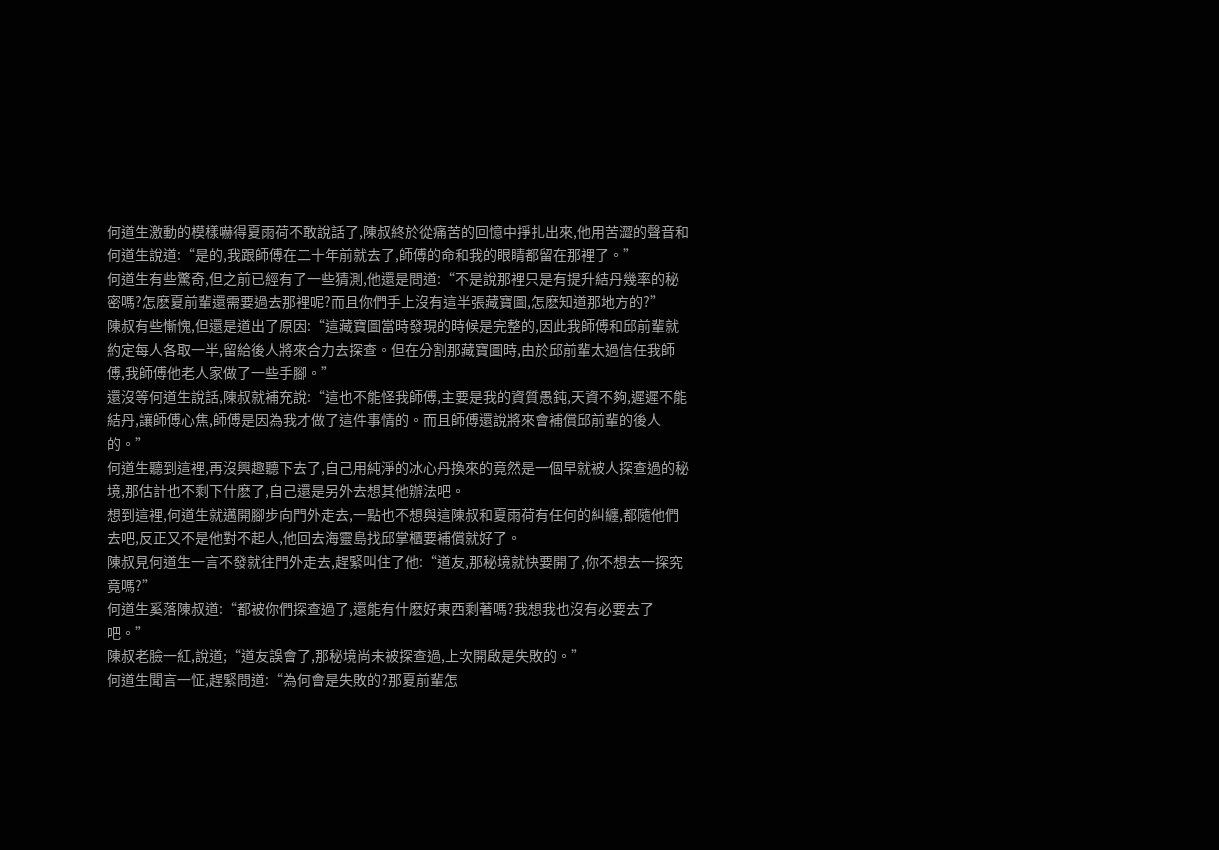何道生激動的模樣嚇得夏雨荷不敢說話了,陳叔終於從痛苦的回憶中掙扎出來,他用苦澀的聲音和何道生說道:“是的,我跟師傅在二十年前就去了,師傅的命和我的眼睛都留在那裡了。”
何道生有些驚奇,但之前已經有了一些猜測,他還是問道:“不是說那裡只是有提升結丹幾率的秘密嗎?怎麽夏前輩還需要過去那裡呢?而且你們手上沒有這半張藏寶圖,怎麽知道那地方的?”
陳叔有些慚愧,但還是道出了原因:“這藏寶圖當時發現的時候是完整的,因此我師傅和邱前輩就約定每人各取一半,留給後人將來合力去探查。但在分割那藏寶圖時,由於邱前輩太過信任我師傅,我師傅他老人家做了一些手腳。”
還沒等何道生說話,陳叔就補充說:“這也不能怪我師傅,主要是我的資質愚鈍,天資不夠,遲遲不能結丹,讓師傅心焦,師傅是因為我才做了這件事情的。而且師傅還說將來會補償邱前輩的後人的。”
何道生聽到這裡,再沒興趣聽下去了,自己用純淨的冰心丹換來的竟然是一個早就被人探查過的秘境,那估計也不剩下什麽了,自己還是另外去想其他辦法吧。
想到這裡,何道生就邁開腳步向門外走去,一點也不想與這陳叔和夏雨荷有任何的糾纏,都隨他們去吧,反正又不是他對不起人,他回去海靈島找邱掌櫃要補償就好了。
陳叔見何道生一言不發就往門外走去,趕緊叫住了他:“道友,那秘境就快要開了,你不想去一探究竟嗎?”
何道生奚落陳叔道:“都被你們探查過了,還能有什麽好東西剩著嗎?我想我也沒有必要去了吧。”
陳叔老臉一紅,說道;“道友誤會了,那秘境尚未被探查過,上次開啟是失敗的。”
何道生聞言一怔,趕緊問道:“為何會是失敗的?那夏前輩怎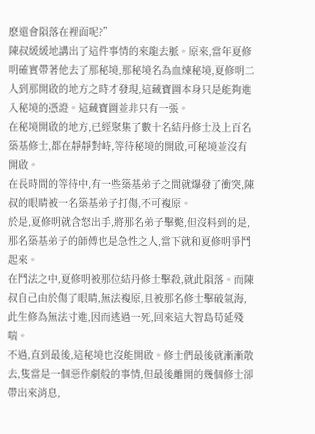麽還會隕落在裡面呢?”
陳叔緩緩地講出了這件事情的來龍去脈。原來,當年夏修明確實帶著他去了那秘境,那秘境名為血煉秘境,夏修明二人到那開啟的地方之時才發現,這藏寶圖本身只是能夠進入秘境的憑證。這藏寶圖並非只有一張。
在秘境開啟的地方,已經聚集了數十名結丹修士及上百名築基修士,都在靜靜對峙,等待秘境的開啟,可秘境並沒有開啟。
在長時間的等待中,有一些築基弟子之間就爆發了衝突,陳叔的眼睛被一名築基弟子打傷,不可複原。
於是,夏修明就含怒出手,將那名弟子擊斃,但沒料到的是,那名築基弟子的師傅也是急性之人,當下就和夏修明爭鬥起來。
在鬥法之中,夏修明被那位結丹修士擊殺,就此隕落。而陳叔自己由於傷了眼睛,無法複原,且被那名修士擊破氣海,此生修為無法寸進,因而逃過一死,回來這大智島苟延殘喘。
不過,直到最後,這秘境也沒能開啟。修士們最後就漸漸散去,隻當是一個惡作劇般的事情,但最後離開的幾個修士卻帶出來消息,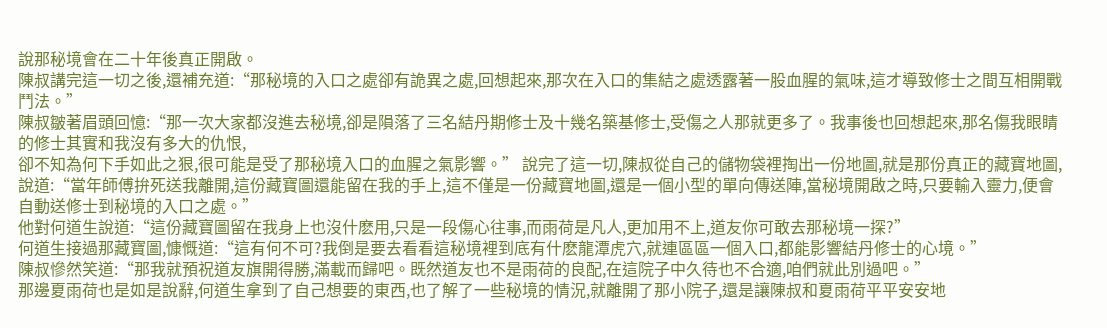說那秘境會在二十年後真正開啟。
陳叔講完這一切之後,還補充道:“那秘境的入口之處卻有詭異之處,回想起來,那次在入口的集結之處透露著一股血腥的氣味,這才導致修士之間互相開戰鬥法。”
陳叔皺著眉頭回憶:“那一次大家都沒進去秘境,卻是隕落了三名結丹期修士及十幾名築基修士,受傷之人那就更多了。我事後也回想起來,那名傷我眼睛的修士其實和我沒有多大的仇恨,
卻不知為何下手如此之狠,很可能是受了那秘境入口的血腥之氣影響。” 說完了這一切,陳叔從自己的儲物袋裡掏出一份地圖,就是那份真正的藏寶地圖,說道:“當年師傅拚死送我離開,這份藏寶圖還能留在我的手上,這不僅是一份藏寶地圖,還是一個小型的單向傳送陣,當秘境開啟之時,只要輸入靈力,便會自動送修士到秘境的入口之處。”
他對何道生說道:“這份藏寶圖留在我身上也沒什麽用,只是一段傷心往事,而雨荷是凡人,更加用不上,道友你可敢去那秘境一探?”
何道生接過那藏寶圖,慷慨道:“這有何不可?我倒是要去看看這秘境裡到底有什麽龍潭虎穴,就連區區一個入口,都能影響結丹修士的心境。”
陳叔慘然笑道:“那我就預祝道友旗開得勝,滿載而歸吧。既然道友也不是雨荷的良配,在這院子中久待也不合適,咱們就此別過吧。”
那邊夏雨荷也是如是說辭,何道生拿到了自己想要的東西,也了解了一些秘境的情況,就離開了那小院子,還是讓陳叔和夏雨荷平平安安地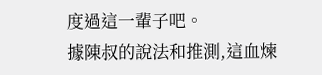度過這一輩子吧。
據陳叔的說法和推測,這血煉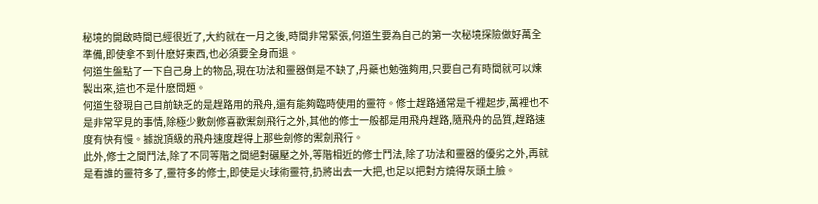秘境的開啟時間已經很近了,大約就在一月之後,時間非常緊張,何道生要為自己的第一次秘境探險做好萬全準備,即使拿不到什麽好東西,也必須要全身而退。
何道生盤點了一下自己身上的物品,現在功法和靈器倒是不缺了,丹藥也勉強夠用,只要自己有時間就可以煉製出來,這也不是什麽問題。
何道生發現自己目前缺乏的是趕路用的飛舟,還有能夠臨時使用的靈符。修士趕路通常是千裡起步,萬裡也不是非常罕見的事情,除極少數劍修喜歡禦劍飛行之外,其他的修士一般都是用飛舟趕路,隨飛舟的品質,趕路速度有快有慢。據說頂級的飛舟速度趕得上那些劍修的禦劍飛行。
此外,修士之間鬥法,除了不同等階之間絕對碾壓之外,等階相近的修士鬥法,除了功法和靈器的優劣之外,再就是看誰的靈符多了,靈符多的修士,即使是火球術靈符,扔將出去一大把,也足以把對方燒得灰頭土臉。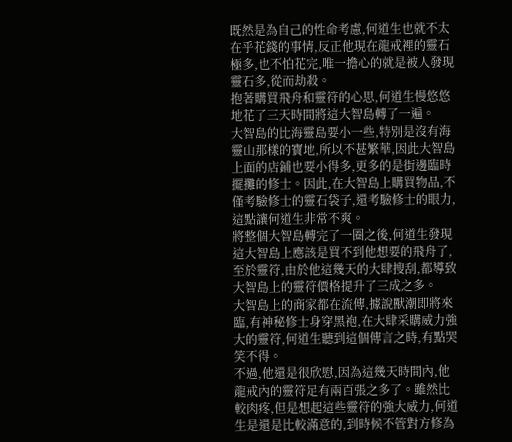既然是為自己的性命考慮,何道生也就不太在乎花錢的事情,反正他現在龍戒裡的靈石極多,也不怕花完,唯一擔心的就是被人發現靈石多,從而劫殺。
抱著購買飛舟和靈符的心思,何道生慢悠悠地花了三天時間將這大智島轉了一遍。
大智島的比海靈島要小一些,特別是沒有海靈山那樣的寶地,所以不甚繁華,因此大智島上面的店鋪也要小得多,更多的是街邊臨時擺攤的修士。因此,在大智島上購買物品,不僅考驗修士的靈石袋子,還考驗修士的眼力,這點讓何道生非常不爽。
將整個大智島轉完了一圈之後,何道生發現這大智島上應該是買不到他想要的飛舟了,至於靈符,由於他這幾天的大肆搜刮,都導致大智島上的靈符價格提升了三成之多。
大智島上的商家都在流傳,據說獸潮即將來臨,有神秘修士身穿黑袍,在大肆采購威力強大的靈符,何道生聽到這個傳言之時,有點哭笑不得。
不過,他還是很欣慰,因為這幾天時間內,他龍戒內的靈符足有兩百張之多了。雖然比較肉疼,但是想起這些靈符的強大威力,何道生是還是比較滿意的,到時候不管對方修為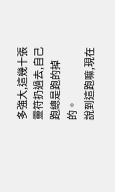多強大,這幾十張靈符扔過去,自己跑總是跑的掉的。
說到這跑嘛,現在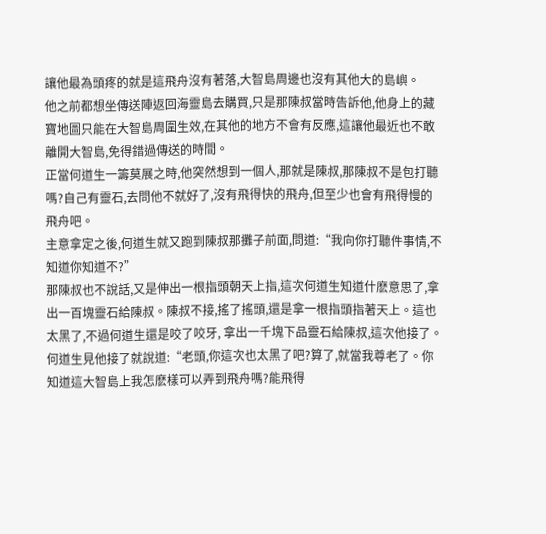讓他最為頭疼的就是這飛舟沒有著落,大智島周邊也沒有其他大的島嶼。
他之前都想坐傳送陣返回海靈島去購買,只是那陳叔當時告訴他,他身上的藏寶地圖只能在大智島周圍生效,在其他的地方不會有反應,這讓他最近也不敢離開大智島,免得錯過傳送的時間。
正當何道生一籌莫展之時,他突然想到一個人,那就是陳叔,那陳叔不是包打聽嗎?自己有靈石,去問他不就好了,沒有飛得快的飛舟,但至少也會有飛得慢的飛舟吧。
主意拿定之後,何道生就又跑到陳叔那攤子前面,問道:“我向你打聽件事情,不知道你知道不?”
那陳叔也不說話,又是伸出一根指頭朝天上指,這次何道生知道什麽意思了,拿出一百塊靈石給陳叔。陳叔不接,搖了搖頭,還是拿一根指頭指著天上。這也太黑了,不過何道生還是咬了咬牙, 拿出一千塊下品靈石給陳叔,這次他接了。
何道生見他接了就說道:“老頭,你這次也太黑了吧?算了,就當我尊老了。你知道這大智島上我怎麽樣可以弄到飛舟嗎?能飛得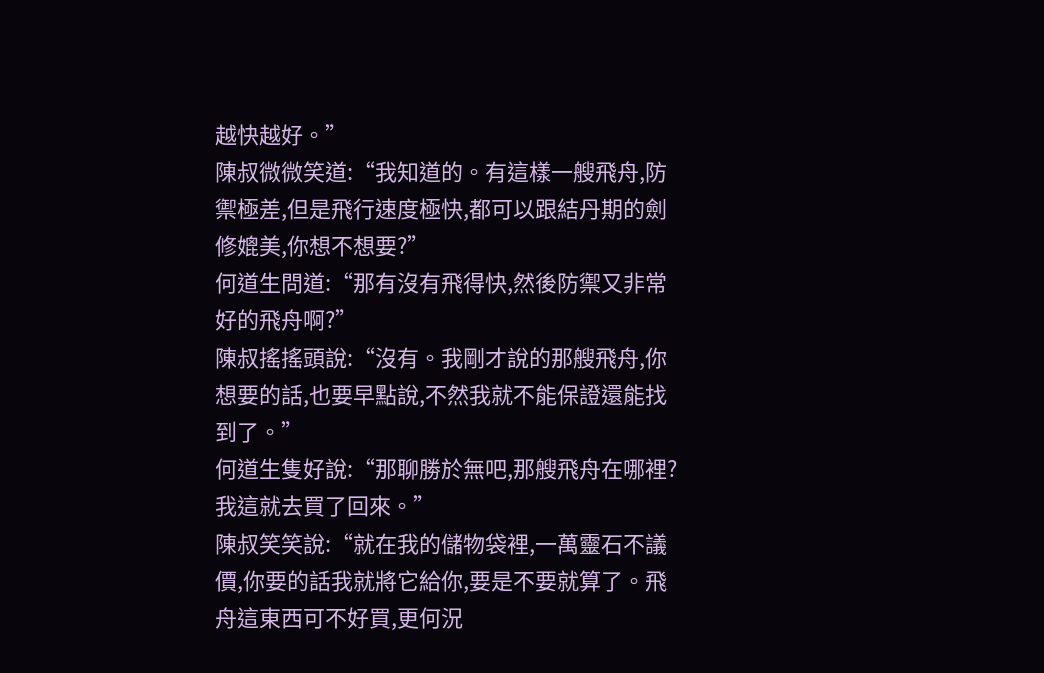越快越好。”
陳叔微微笑道:“我知道的。有這樣一艘飛舟,防禦極差,但是飛行速度極快,都可以跟結丹期的劍修媲美,你想不想要?”
何道生問道:“那有沒有飛得快,然後防禦又非常好的飛舟啊?”
陳叔搖搖頭說:“沒有。我剛才說的那艘飛舟,你想要的話,也要早點說,不然我就不能保證還能找到了。”
何道生隻好說:“那聊勝於無吧,那艘飛舟在哪裡?我這就去買了回來。”
陳叔笑笑說:“就在我的儲物袋裡,一萬靈石不議價,你要的話我就將它給你,要是不要就算了。飛舟這東西可不好買,更何況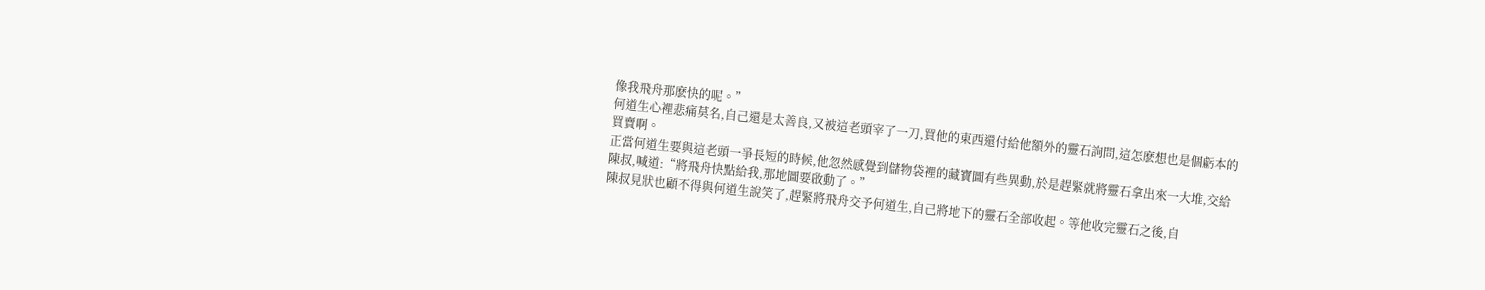像我飛舟那麽快的呢。”
何道生心裡悲痛莫名,自己還是太善良,又被這老頭宰了一刀,買他的東西還付給他額外的靈石詢問,這怎麽想也是個虧本的買賣啊。
正當何道生要與這老頭一爭長短的時候,他忽然感覺到儲物袋裡的藏寶圖有些異動,於是趕緊就將靈石拿出來一大堆,交給陳叔,喊道:“將飛舟快點給我,那地圖要啟動了。”
陳叔見狀也顧不得與何道生說笑了,趕緊將飛舟交予何道生,自己將地下的靈石全部收起。等他收完靈石之後,自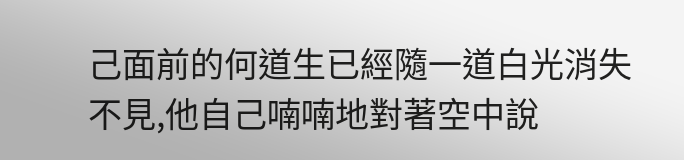己面前的何道生已經隨一道白光消失不見,他自己喃喃地對著空中說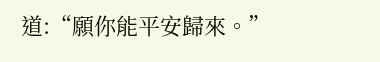道:“願你能平安歸來。”